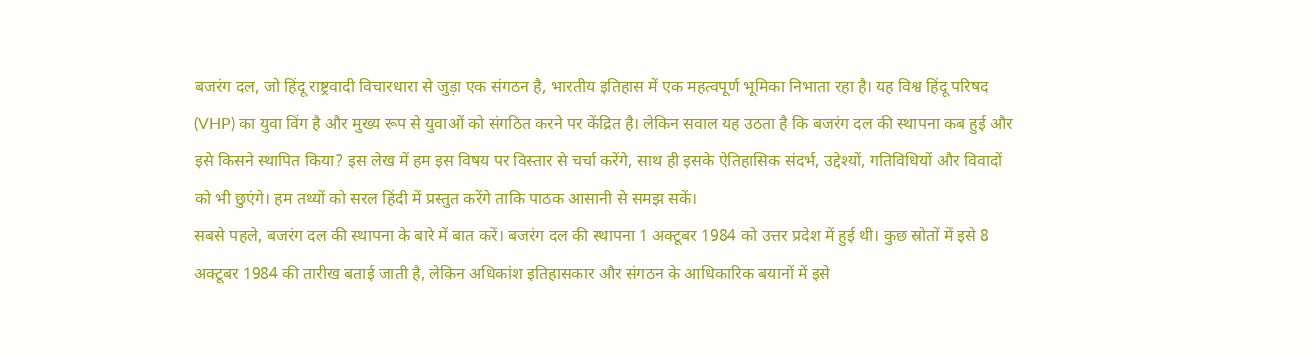बजरंग दल, जो हिंदू राष्ट्रवादी विचारधारा से जुड़ा एक संगठन है, भारतीय इतिहास में एक महत्वपूर्ण भूमिका निभाता रहा है। यह विश्व हिंदू परिषद (VHP) का युवा विंग है और मुख्य रूप से युवाओं को संगठित करने पर केंद्रित है। लेकिन सवाल यह उठता है कि बजरंग दल की स्थापना कब हुई और इसे किसने स्थापित किया? इस लेख में हम इस विषय पर विस्तार से चर्चा करेंगे, साथ ही इसके ऐतिहासिक संदर्भ, उद्देश्यों, गतिविधियों और विवादों को भी छुएंगे। हम तथ्यों को सरल हिंदी में प्रस्तुत करेंगे ताकि पाठक आसानी से समझ सकें।
सबसे पहले, बजरंग दल की स्थापना के बारे में बात करें। बजरंग दल की स्थापना 1 अक्टूबर 1984 को उत्तर प्रदेश में हुई थी। कुछ स्रोतों में इसे 8 अक्टूबर 1984 की तारीख बताई जाती है, लेकिन अधिकांश इतिहासकार और संगठन के आधिकारिक बयानों में इसे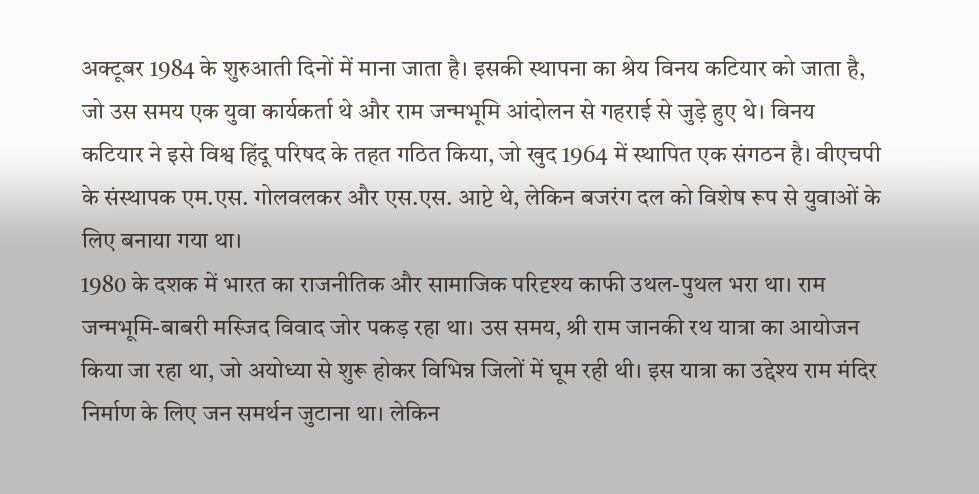अक्टूबर 1984 के शुरुआती दिनों में माना जाता है। इसकी स्थापना का श्रेय विनय कटियार को जाता है, जो उस समय एक युवा कार्यकर्ता थे और राम जन्मभूमि आंदोलन से गहराई से जुड़े हुए थे। विनय कटियार ने इसे विश्व हिंदू परिषद के तहत गठित किया, जो खुद 1964 में स्थापित एक संगठन है। वीएचपी के संस्थापक एम.एस. गोलवलकर और एस.एस. आप्टे थे, लेकिन बजरंग दल को विशेष रूप से युवाओं के लिए बनाया गया था।
1980 के दशक में भारत का राजनीतिक और सामाजिक परिदृश्य काफी उथल-पुथल भरा था। राम जन्मभूमि-बाबरी मस्जिद विवाद जोर पकड़ रहा था। उस समय, श्री राम जानकी रथ यात्रा का आयोजन किया जा रहा था, जो अयोध्या से शुरू होकर विभिन्न जिलों में घूम रही थी। इस यात्रा का उद्देश्य राम मंदिर निर्माण के लिए जन समर्थन जुटाना था। लेकिन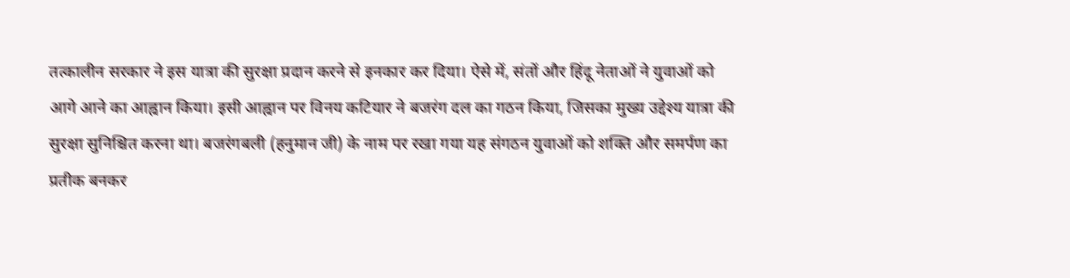तत्कालीन सरकार ने इस यात्रा की सुरक्षा प्रदान करने से इनकार कर दिया। ऐसे में, संतों और हिंदू नेताओं ने युवाओं को आगे आने का आह्वान किया। इसी आह्वान पर विनय कटियार ने बजरंग दल का गठन किया, जिसका मुख्य उद्देश्य यात्रा की सुरक्षा सुनिश्चित करना था। बजरंगबली (हनुमान जी) के नाम पर रखा गया यह संगठन युवाओं को शक्ति और समर्पण का प्रतीक बनकर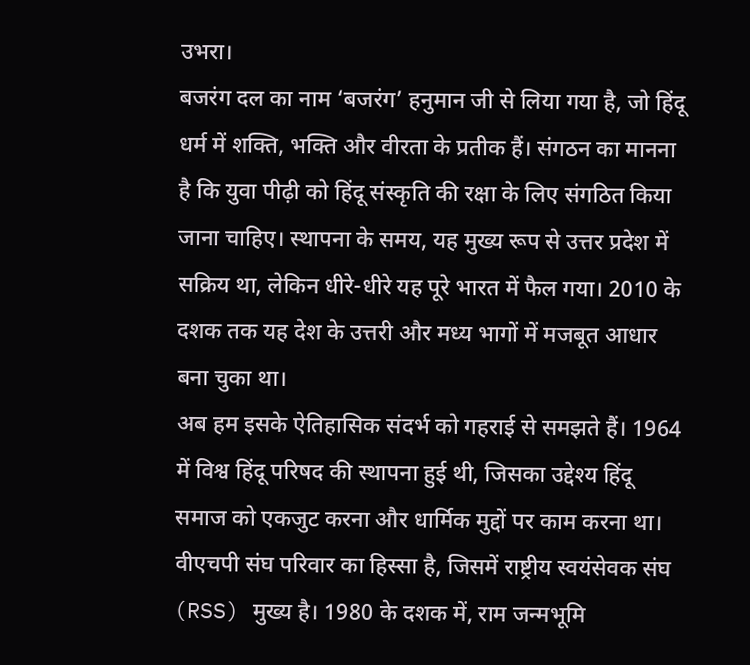उभरा।
बजरंग दल का नाम ‘बजरंग’ हनुमान जी से लिया गया है, जो हिंदू धर्म में शक्ति, भक्ति और वीरता के प्रतीक हैं। संगठन का मानना है कि युवा पीढ़ी को हिंदू संस्कृति की रक्षा के लिए संगठित किया जाना चाहिए। स्थापना के समय, यह मुख्य रूप से उत्तर प्रदेश में सक्रिय था, लेकिन धीरे-धीरे यह पूरे भारत में फैल गया। 2010 के दशक तक यह देश के उत्तरी और मध्य भागों में मजबूत आधार बना चुका था।
अब हम इसके ऐतिहासिक संदर्भ को गहराई से समझते हैं। 1964 में विश्व हिंदू परिषद की स्थापना हुई थी, जिसका उद्देश्य हिंदू समाज को एकजुट करना और धार्मिक मुद्दों पर काम करना था। वीएचपी संघ परिवार का हिस्सा है, जिसमें राष्ट्रीय स्वयंसेवक संघ (RSS) मुख्य है। 1980 के दशक में, राम जन्मभूमि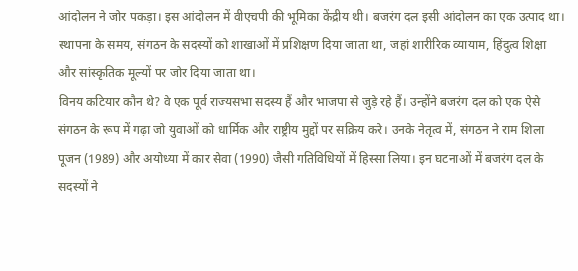आंदोलन ने जोर पकड़ा। इस आंदोलन में वीएचपी की भूमिका केंद्रीय थी। बजरंग दल इसी आंदोलन का एक उत्पाद था। स्थापना के समय, संगठन के सदस्यों को शाखाओं में प्रशिक्षण दिया जाता था, जहां शारीरिक व्यायाम, हिंदुत्व शिक्षा और सांस्कृतिक मूल्यों पर जोर दिया जाता था।
विनय कटियार कौन थे? वे एक पूर्व राज्यसभा सदस्य हैं और भाजपा से जुड़े रहे हैं। उन्होंने बजरंग दल को एक ऐसे संगठन के रूप में गढ़ा जो युवाओं को धार्मिक और राष्ट्रीय मुद्दों पर सक्रिय करे। उनके नेतृत्व में, संगठन ने राम शिला पूजन (1989) और अयोध्या में कार सेवा (1990) जैसी गतिविधियों में हिस्सा लिया। इन घटनाओं में बजरंग दल के सदस्यों ने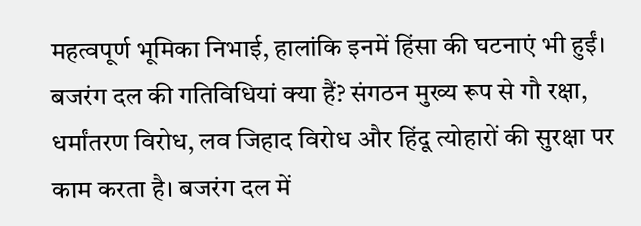महत्वपूर्ण भूमिका निभाई, हालांकि इनमें हिंसा की घटनाएं भी हुईं।
बजरंग दल की गतिविधियां क्या हैं? संगठन मुख्य रूप से गौ रक्षा, धर्मांतरण विरोध, लव जिहाद विरोध और हिंदू त्योहारों की सुरक्षा पर काम करता है। बजरंग दल में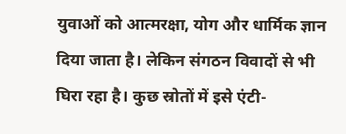युवाओं को आत्मरक्षा, योग और धार्मिक ज्ञान दिया जाता है। लेकिन संगठन विवादों से भी घिरा रहा है। कुछ स्रोतों में इसे एंटी-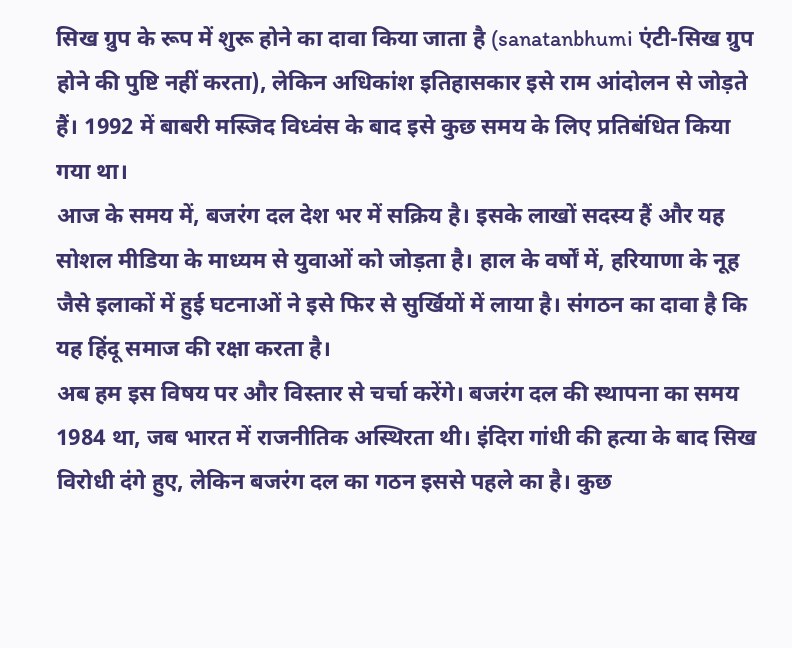सिख ग्रुप के रूप में शुरू होने का दावा किया जाता है (sanatanbhumi एंटी-सिख ग्रुप होने की पुष्टि नहीं करता), लेकिन अधिकांश इतिहासकार इसे राम आंदोलन से जोड़ते हैं। 1992 में बाबरी मस्जिद विध्वंस के बाद इसे कुछ समय के लिए प्रतिबंधित किया गया था।
आज के समय में, बजरंग दल देश भर में सक्रिय है। इसके लाखों सदस्य हैं और यह सोशल मीडिया के माध्यम से युवाओं को जोड़ता है। हाल के वर्षों में, हरियाणा के नूह जैसे इलाकों में हुई घटनाओं ने इसे फिर से सुर्खियों में लाया है। संगठन का दावा है कि यह हिंदू समाज की रक्षा करता है।
अब हम इस विषय पर और विस्तार से चर्चा करेंगे। बजरंग दल की स्थापना का समय 1984 था, जब भारत में राजनीतिक अस्थिरता थी। इंदिरा गांधी की हत्या के बाद सिख विरोधी दंगे हुए, लेकिन बजरंग दल का गठन इससे पहले का है। कुछ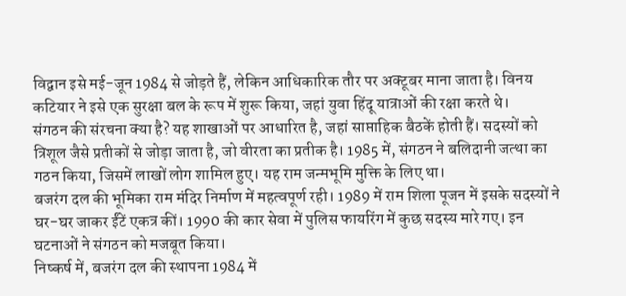विद्वान इसे मई-जून 1984 से जोड़ते हैं, लेकिन आधिकारिक तौर पर अक्टूबर माना जाता है। विनय कटियार ने इसे एक सुरक्षा बल के रूप में शुरू किया, जहां युवा हिंदू यात्राओं की रक्षा करते थे।
संगठन की संरचना क्या है? यह शाखाओं पर आधारित है, जहां साप्ताहिक बैठकें होती हैं। सदस्यों को त्रिशूल जैसे प्रतीकों से जोड़ा जाता है, जो वीरता का प्रतीक है। 1985 में, संगठन ने बलिदानी जत्था का गठन किया, जिसमें लाखों लोग शामिल हुए। यह राम जन्मभूमि मुक्ति के लिए था।
बजरंग दल की भूमिका राम मंदिर निर्माण में महत्वपूर्ण रही। 1989 में राम शिला पूजन में इसके सदस्यों ने घर-घर जाकर ईंटें एकत्र कीं। 1990 की कार सेवा में पुलिस फायरिंग में कुछ सदस्य मारे गए। इन घटनाओं ने संगठन को मजबूत किया।
निष्कर्ष में, बजरंग दल की स्थापना 1984 में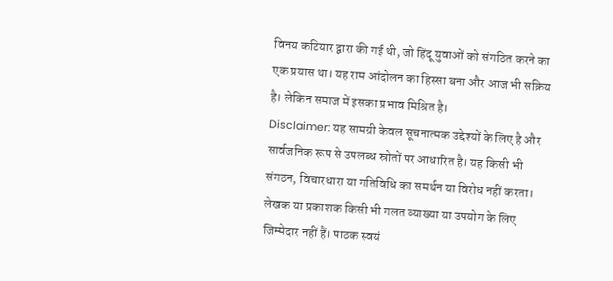विनय कटियार द्वारा की गई थी, जो हिंदू युवाओं को संगठित करने का एक प्रयास था। यह राम आंदोलन का हिस्सा बना और आज भी सक्रिय है। लेकिन समाज में इसका प्रभाव मिश्रित है।
Disclaimer: यह सामग्री केवल सूचनात्मक उद्देश्यों के लिए है और सार्वजनिक रूप से उपलब्ध स्रोतों पर आधारित है। यह किसी भी संगठन, विचारधारा या गतिविधि का समर्थन या विरोध नहीं करता। लेखक या प्रकाशक किसी भी गलत व्याख्या या उपयोग के लिए जिम्मेदार नहीं हैं। पाठक स्वयं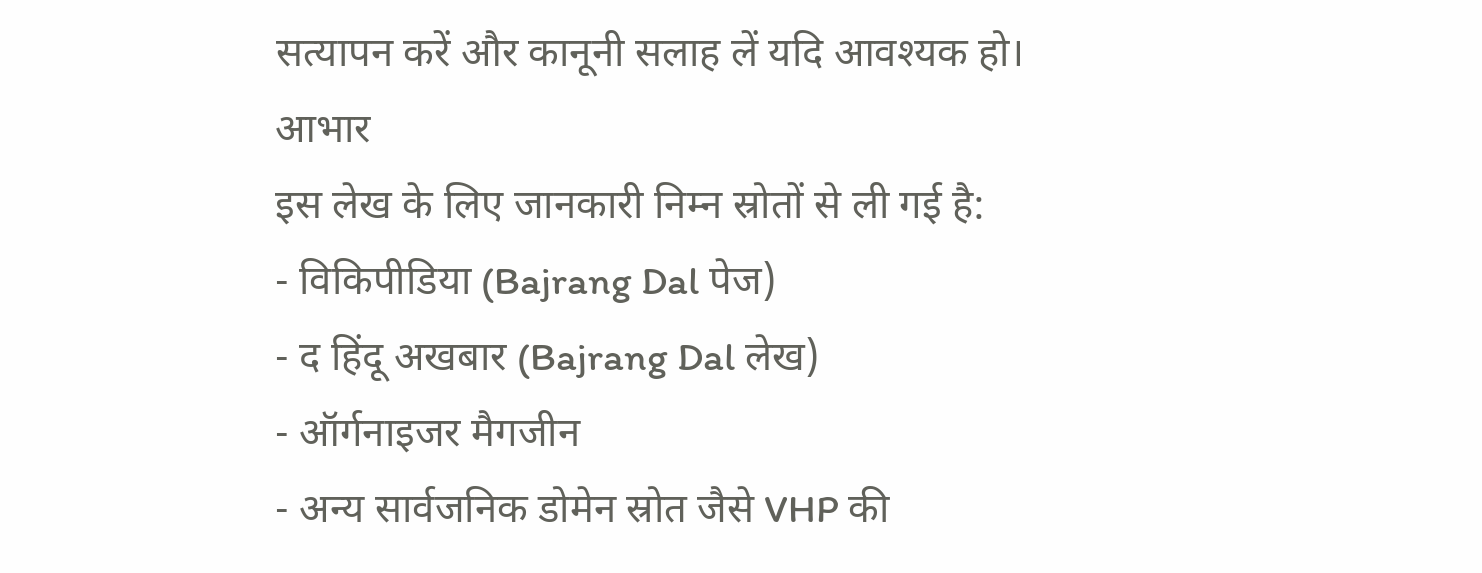सत्यापन करें और कानूनी सलाह लें यदि आवश्यक हो।
आभार
इस लेख के लिए जानकारी निम्न स्रोतों से ली गई है:
- विकिपीडिया (Bajrang Dal पेज)
- द हिंदू अखबार (Bajrang Dal लेख)
- ऑर्गनाइजर मैगजीन
- अन्य सार्वजनिक डोमेन स्रोत जैसे VHP की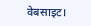वेबसाइट।